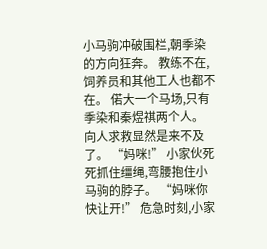小马驹冲破围栏,朝季染的方向狂奔。 教练不在,饲养员和其他工人也都不在。 偌大一个马场,只有季染和秦煜祺两个人。 向人求救显然是来不及了。 “妈咪!” 小家伙死死抓住缰绳,弯腰抱住小马驹的脖子。 “妈咪你快让开!” 危急时刻,小家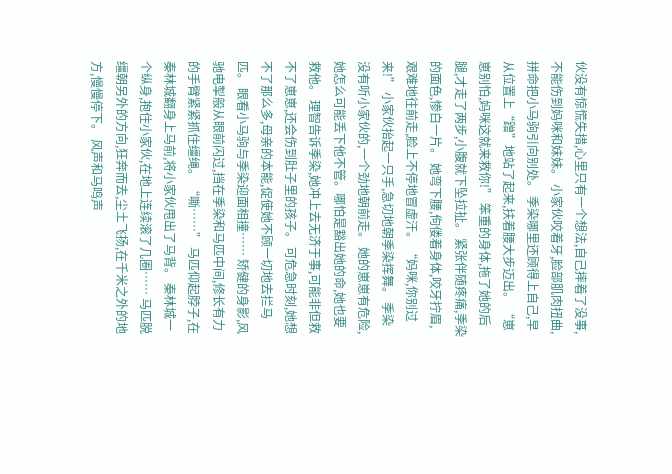伙没有惊慌失措,心里只有一个想法,自己摔着了没事,不能伤到妈咪和妹妹。 小家伙咬着牙,脸部肌肉扭曲,拼命把小马驹引向别处。 季染哪里还顾得上自己,早从位置上“蹭”地站了起来,扶着腰大步迈出。 “崽崽别怕,妈咪这就来救你!” 笨重的身体,拖了她的后腿,才走了两步,小腹就下坠拉扯。 紧张伴随疼痛,季染的面色,惨白一片。 她弯下腰,佝偻着身体,咬牙拧眉,艰难地往前走,脸上不停地冒虚汗。 “妈咪,你别过来!” 小家伙抬起一只手,急切地朝季染挥舞。 季染没有听小家伙的,一个劲地朝前走。 她的崽崽有危险,她怎么可能丢下他不管。哪怕是豁出她的命,她也要救他。 理智告诉季染,她冲上去无济于事,可能非但救不了崽崽,还会伤到肚子里的孩子。 可危急时刻,她想不了那么多,母亲的本能,促使她不顾一切地去拦马匹。 眼看小马驹与季染迎面相撞…… 矫健的身影,风驰电掣般从眼前闪过,挡在季染和马匹中间,修长有力的手臂紧紧抓住缰绳。 “嘶……” 马匹仰起脖子,在秦林城翻身上马前,将小家伙甩出了马背。 秦林城一个纵身,抱住小家伙,在地上连续滚了几圈…… 马匹脱缰朝另外的方向,狂奔而去,尘土飞扬,在千米之外的地方,慢慢停下。 风声和马鸣声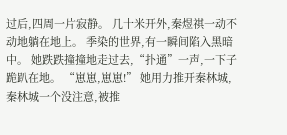过后,四周一片寂静。 几十米开外,秦煜祺一动不动地躺在地上。 季染的世界,有一瞬间陷入黑暗中。 她跌跌撞撞地走过去,“扑通”一声,一下子跪趴在地。 “崽崽,崽崽!” 她用力推开秦林城,秦林城一个没注意,被推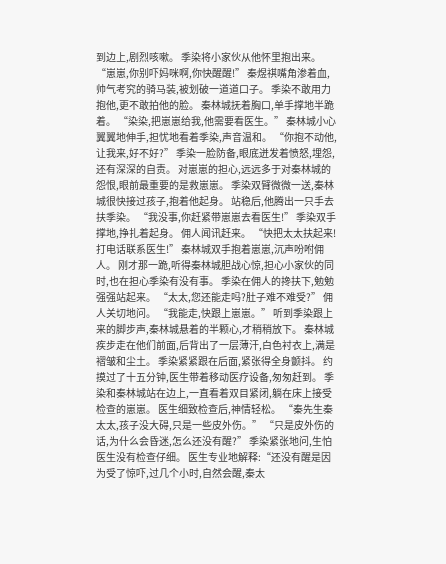到边上,剧烈咳嗽。 季染将小家伙从他怀里抱出来。 “崽崽,你别吓妈咪啊,你快醒醒!” 秦煜祺嘴角渗着血,帅气考究的骑马装,被划破一道道口子。 季染不敢用力抱他,更不敢拍他的脸。 秦林城抚着胸口,单手撑地半跪着。 “染染,把崽崽给我,他需要看医生。” 秦林城小心翼翼地伸手,担忧地看着季染,声音温和。 “你抱不动他,让我来,好不好?” 季染一脸防备,眼底迸发着愤怒,埋怨,还有深深的自责。 对崽崽的担心,远远多于对秦林城的怨恨,眼前最重要的是救崽崽。 季染双臂微微一送,秦林城很快接过孩子,抱着他起身。 站稳后,他腾出一只手去扶季染。 “我没事,你赶紧带崽崽去看医生!” 季染双手撑地,挣扎着起身。 佣人闻讯赶来。 “快把太太扶起来!打电话联系医生!” 秦林城双手抱着崽崽,沉声吩咐佣人。 刚才那一跪,听得秦林城胆战心惊,担心小家伙的同时,也在担心季染有没有事。 季染在佣人的搀扶下,勉勉强强站起来。 “太太,您还能走吗?肚子难不难受?” 佣人关切地问。 “我能走,快跟上崽崽。” 听到季染跟上来的脚步声,秦林城悬着的半颗心,才稍稍放下。 秦林城疾步走在他们前面,后背出了一层薄汗,白色衬衣上,满是褶皱和尘土。 季染紧紧跟在后面,紧张得全身颤抖。 约摸过了十五分钟,医生带着移动医疗设备,匆匆赶到。 季染和秦林城站在边上,一直看着双目紧闭,躺在床上接受检查的崽崽。 医生细致检查后,神情轻松。 “秦先生秦太太,孩子没大碍,只是一些皮外伤。” “只是皮外伤的话,为什么会昏迷,怎么还没有醒?” 季染紧张地问,生怕医生没有检查仔细。 医生专业地解释:“还没有醒是因为受了惊吓,过几个小时,自然会醒,秦太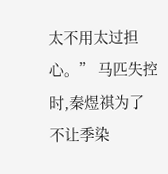太不用太过担心。” 马匹失控时,秦煜祺为了不让季染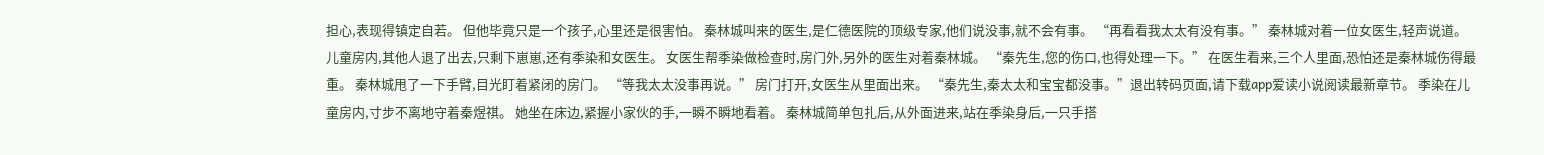担心,表现得镇定自若。 但他毕竟只是一个孩子,心里还是很害怕。 秦林城叫来的医生,是仁德医院的顶级专家,他们说没事,就不会有事。 “再看看我太太有没有事。” 秦林城对着一位女医生,轻声说道。 儿童房内,其他人退了出去,只剩下崽崽,还有季染和女医生。 女医生帮季染做检查时,房门外,另外的医生对着秦林城。 “秦先生,您的伤口,也得处理一下。” 在医生看来,三个人里面,恐怕还是秦林城伤得最重。 秦林城甩了一下手臂,目光盯着紧闭的房门。 “等我太太没事再说。” 房门打开,女医生从里面出来。 “秦先生,秦太太和宝宝都没事。”退出转码页面,请下载app爱读小说阅读最新章节。 季染在儿童房内,寸步不离地守着秦煜祺。 她坐在床边,紧握小家伙的手,一瞬不瞬地看着。 秦林城简单包扎后,从外面进来,站在季染身后,一只手搭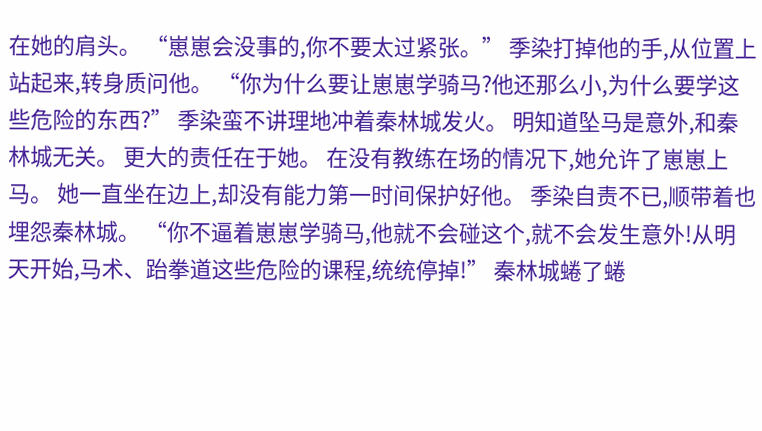在她的肩头。 “崽崽会没事的,你不要太过紧张。” 季染打掉他的手,从位置上站起来,转身质问他。 “你为什么要让崽崽学骑马?他还那么小,为什么要学这些危险的东西?” 季染蛮不讲理地冲着秦林城发火。 明知道坠马是意外,和秦林城无关。 更大的责任在于她。 在没有教练在场的情况下,她允许了崽崽上马。 她一直坐在边上,却没有能力第一时间保护好他。 季染自责不已,顺带着也埋怨秦林城。 “你不逼着崽崽学骑马,他就不会碰这个,就不会发生意外!从明天开始,马术、跆拳道这些危险的课程,统统停掉!” 秦林城蜷了蜷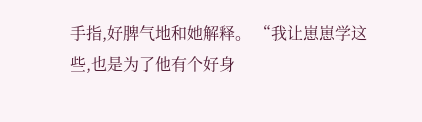手指,好脾气地和她解释。 “我让崽崽学这些,也是为了他有个好身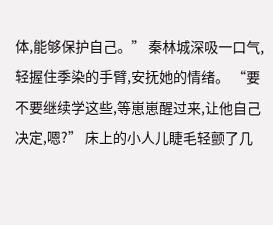体,能够保护自己。” 秦林城深吸一口气,轻握住季染的手臂,安抚她的情绪。 “要不要继续学这些,等崽崽醒过来,让他自己决定,嗯?” 床上的小人儿睫毛轻颤了几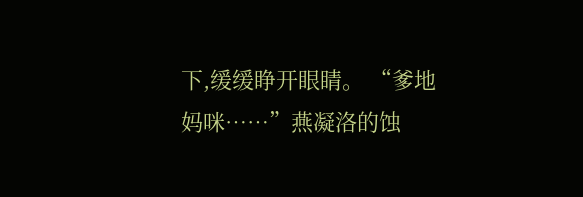下,缓缓睁开眼睛。 “爹地妈咪……”燕凝洛的蚀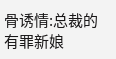骨诱情:总裁的有罪新娘